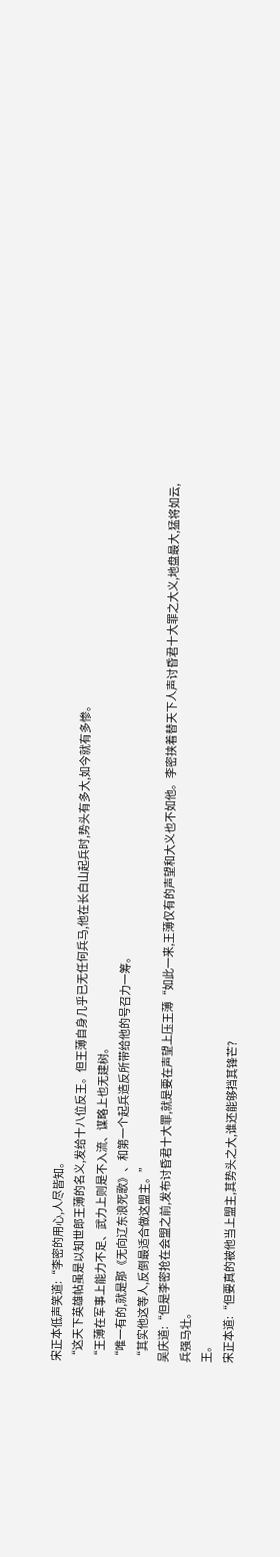宋正本低声笑道:“李密的用心,人尽皆知。
“这天下英雄帖虽是以知世郎王薄的名义,发给十八位反王。但王薄自身几乎已无任何兵马,他在长白山起兵时,势头有多大,如今就有多惨。
“王薄在军事上能力不足、武力上则是不入流、谋略上也无建树。
“唯一有的,就是那《无向辽东浪死歌》、和第一个起兵造反所带给他的号召力一筹。
“其实他这等人,反倒最适合做这盟主。”
吴庆道:“但是李密抢在会盟之前,发布讨昏君十大罪,就是要在声望上压王薄“如此一来,王薄仅有的声望和大义也不如他。李密挟着替天下人声讨昏君十大罪之大义,地盘最大,猛将如云,兵强马壮。
王。
宋正本道:“但要真的被他当上盟主,其势头之大,谁还能够挡其锋芒?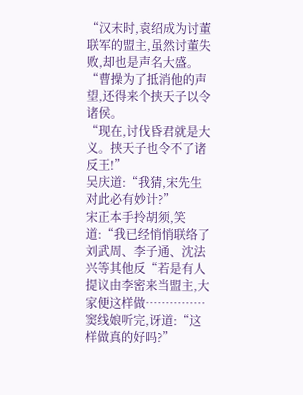“汉末时,袁绍成为讨董联军的盟主,虽然讨董失败,却也是声名大盛。
“曹操为了抵消他的声望,还得来个挟天子以令诸侯。
“现在,讨伐昏君就是大义。挟天子也令不了诸反王!”
吴庆道:“我猜,宋先生对此必有妙计?”
宋正本手拎胡须,笑道:“我已经悄悄联络了刘武周、李子通、沈法兴等其他反“若是有人提议由李密来当盟主,大家便这样做……………
窦线娘听完,讶道:“这样做真的好吗?”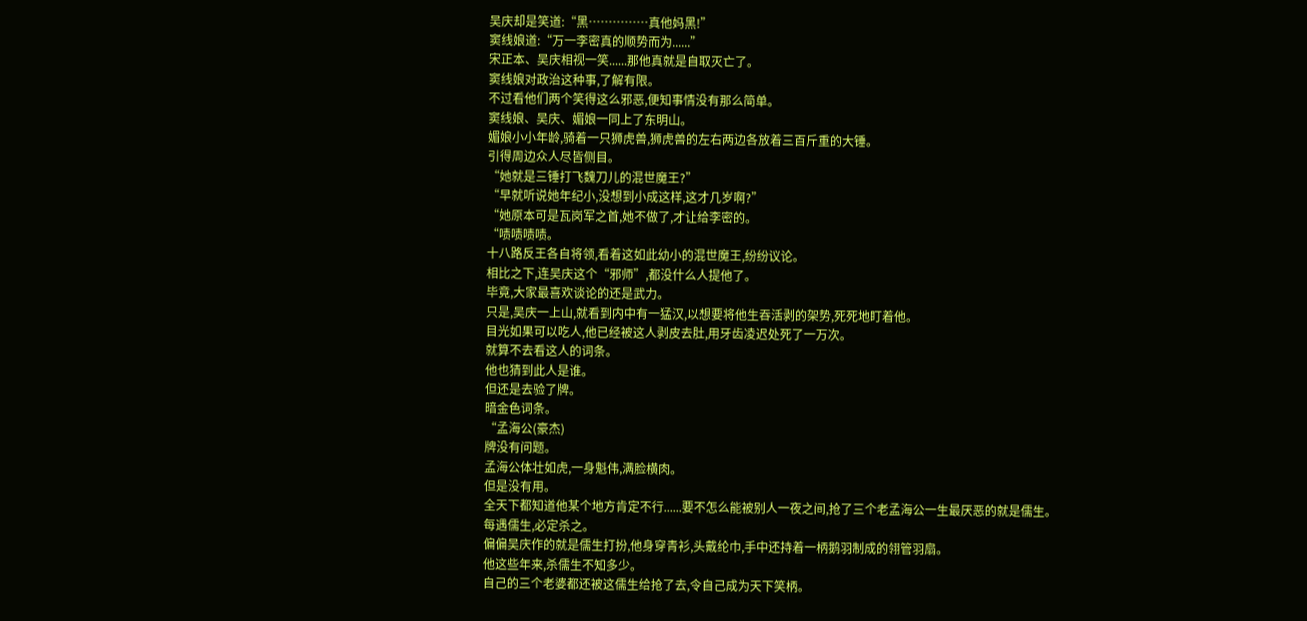吴庆却是笑道:“黑……………真他妈黑!”
窦线娘道:“万一李密真的顺势而为......”
宋正本、吴庆相视一笑......那他真就是自取灭亡了。
窦线娘对政治这种事,了解有限。
不过看他们两个笑得这么邪恶,便知事情没有那么简单。
窦线娘、吴庆、媚娘一同上了东明山。
媚娘小小年龄,骑着一只狮虎兽,狮虎兽的左右两边各放着三百斤重的大锤。
引得周边众人尽皆侧目。
“她就是三锤打飞魏刀儿的混世魔王?”
“早就听说她年纪小,没想到小成这样,这才几岁啊?”
“她原本可是瓦岗军之首,她不做了,才让给李密的。
“啧啧啧啧。
十八路反王各自将领,看着这如此幼小的混世魔王,纷纷议论。
相比之下,连吴庆这个“邪师”,都没什么人提他了。
毕竟,大家最喜欢谈论的还是武力。
只是,吴庆一上山,就看到内中有一猛汉,以想要将他生吞活剥的架势,死死地盯着他。
目光如果可以吃人,他已经被这人剥皮去肚,用牙齿凌迟处死了一万次。
就算不去看这人的词条。
他也猜到此人是谁。
但还是去验了牌。
暗金色词条。
“孟海公(豪杰)
牌没有问题。
孟海公体壮如虎,一身魁伟,满脸横肉。
但是没有用。
全天下都知道他某个地方肯定不行......要不怎么能被别人一夜之间,抢了三个老孟海公一生最厌恶的就是儒生。
每遇儒生,必定杀之。
偏偏吴庆作的就是儒生打扮,他身穿青衫,头戴纶巾,手中还持着一柄鹅羽制成的翎管羽扇。
他这些年来,杀儒生不知多少。
自己的三个老婆都还被这儒生给抢了去,令自己成为天下笑柄。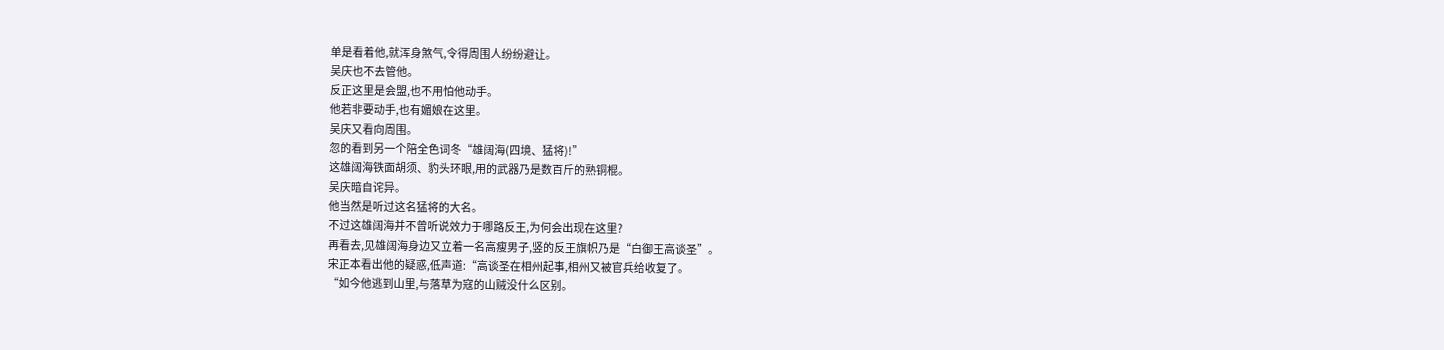单是看着他,就浑身煞气,令得周围人纷纷避让。
吴庆也不去管他。
反正这里是会盟,也不用怕他动手。
他若非要动手,也有媚娘在这里。
吴庆又看向周围。
忽的看到另一个陪全色词冬“雄阔海(四境、猛将)!”
这雄阔海铁面胡须、豹头环眼,用的武器乃是数百斤的熟铜棍。
吴庆暗自诧异。
他当然是听过这名猛将的大名。
不过这雄阔海并不曾听说效力于哪路反王,为何会出现在这里?
再看去,见雄阔海身边又立着一名高瘦男子,竖的反王旗帜乃是“白御王高谈圣”。
宋正本看出他的疑惑,低声道:“高谈圣在相州起事,相州又被官兵给收复了。
“如今他逃到山里,与落草为寇的山贼没什么区别。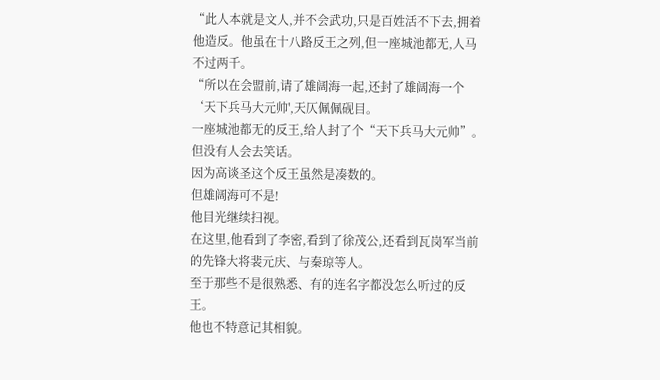“此人本就是文人,并不会武功,只是百姓活不下去,拥着他造反。他虽在十八路反王之列,但一座城池都无,人马不过两千。
“所以在会盟前,请了雄阔海一起,还封了雄阔海一个‘天下兵马大元帅',天仄佩佩砚目。
一座城池都无的反王,给人封了个“天下兵马大元帅”。
但没有人会去笑话。
因为高谈圣这个反王虽然是凑数的。
但雄阔海可不是!
他目光继续扫视。
在这里,他看到了李密,看到了徐茂公,还看到瓦岗军当前的先锋大将裴元庆、与秦琼等人。
至于那些不是很熟悉、有的连名字都没怎么听过的反王。
他也不特意记其相貌。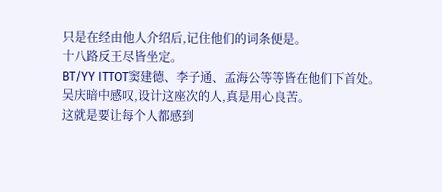只是在经由他人介绍后,记住他们的词条便是。
十八路反王尽皆坐定。
BT/YY ITTOT窦建德、李子通、孟海公等等皆在他们下首处。
吴庆暗中感叹,设计这座次的人,真是用心良苦。
这就是要让每个人都感到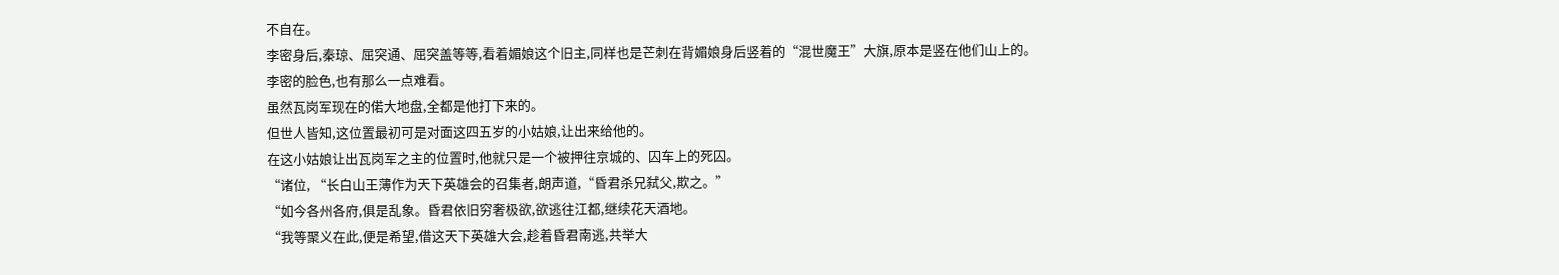不自在。
李密身后,秦琼、屈突通、屈突盖等等,看着媚娘这个旧主,同样也是芒刺在背媚娘身后竖着的“混世魔王”大旗,原本是竖在他们山上的。
李密的脸色,也有那么一点难看。
虽然瓦岗军现在的偌大地盘,全都是他打下来的。
但世人皆知,这位置最初可是对面这四五岁的小姑娘,让出来给他的。
在这小姑娘让出瓦岗军之主的位置时,他就只是一个被押往京城的、囚车上的死囚。
“诸位, “长白山王薄作为天下英雄会的召集者,朗声道,“昏君杀兄弑父,欺之。”
“如今各州各府,俱是乱象。昏君依旧穷奢极欲,欲逃往江都,继续花天酒地。
“我等聚义在此,便是希望,借这天下英雄大会,趁着昏君南逃,共举大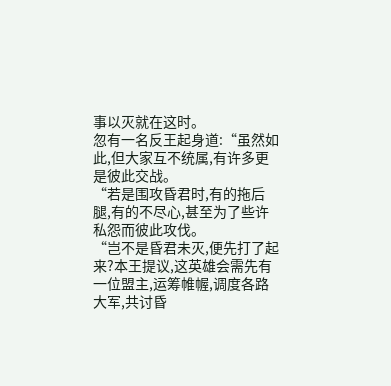事以灭就在这时。
忽有一名反王起身道:“虽然如此,但大家互不统属,有许多更是彼此交战。
“若是围攻昏君时,有的拖后腿,有的不尽心,甚至为了些许私怨而彼此攻伐。
“岂不是昏君未灭,便先打了起来?本王提议,这英雄会需先有一位盟主,运筹帷幄,调度各路大军,共讨昏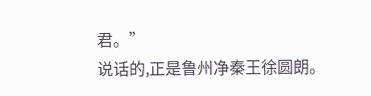君。”
说话的,正是鲁州净秦王徐圆朗。